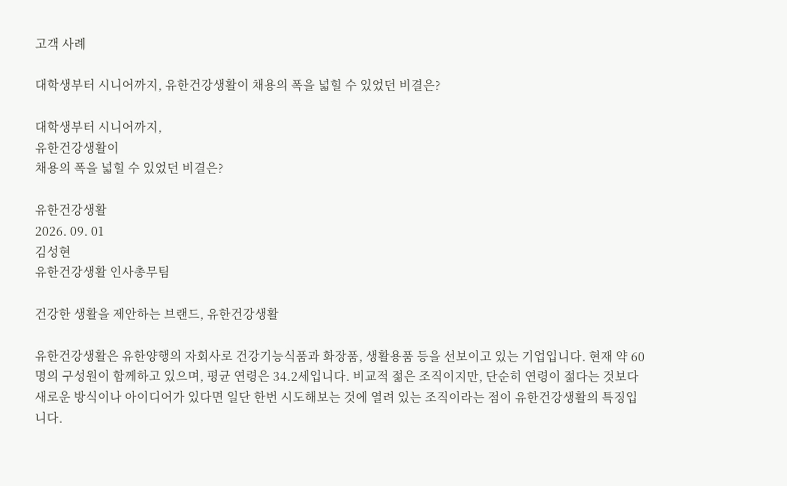고객 사례

대학생부터 시니어까지, 유한건강생활이 채용의 폭을 넓힐 수 있었던 비결은?

대학생부터 시니어까지,
유한건강생활이
채용의 폭을 넓힐 수 있었던 비결은?

유한건강생활
2026. 09. 01
김성현
유한건강생활 인사총무팀

건강한 생활을 제안하는 브랜드, 유한건강생활

유한건강생활은 유한양행의 자회사로 건강기능식품과 화장품, 생활용품 등을 선보이고 있는 기업입니다. 현재 약 60명의 구성원이 함께하고 있으며, 평균 연령은 34.2세입니다. 비교적 젊은 조직이지만, 단순히 연령이 젊다는 것보다 새로운 방식이나 아이디어가 있다면 일단 한번 시도해보는 것에 열려 있는 조직이라는 점이 유한건강생활의 특징입니다.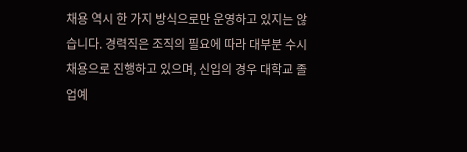채용 역시 한 가지 방식으로만 운영하고 있지는 않습니다. 경력직은 조직의 필요에 따라 대부분 수시채용으로 진행하고 있으며, 신입의 경우 대학교 졸업예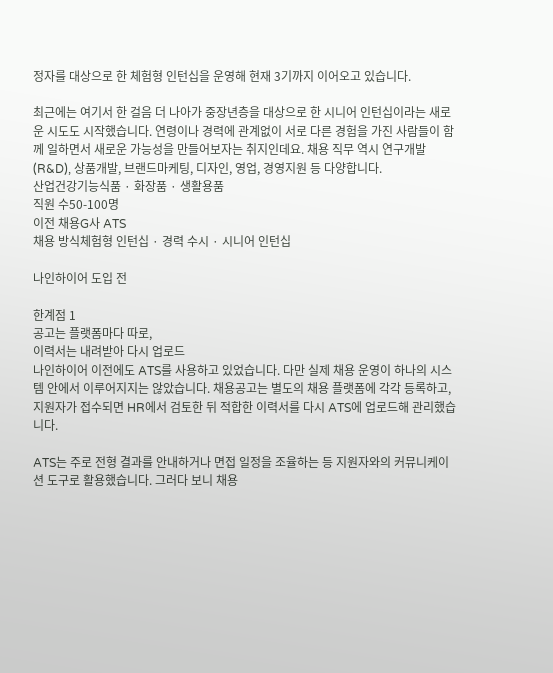정자를 대상으로 한 체험형 인턴십을 운영해 현재 3기까지 이어오고 있습니다.

최근에는 여기서 한 걸음 더 나아가 중장년층을 대상으로 한 시니어 인턴십이라는 새로운 시도도 시작했습니다. 연령이나 경력에 관계없이 서로 다른 경험을 가진 사람들이 함께 일하면서 새로운 가능성을 만들어보자는 취지인데요. 채용 직무 역시 연구개발(R&D), 상품개발, 브랜드마케팅, 디자인, 영업, 경영지원 등 다양합니다.
산업건강기능식품 · 화장품 · 생활용품
직원 수50-100명
이전 채용G사 ATS
채용 방식체험형 인턴십 · 경력 수시 · 시니어 인턴십

나인하이어 도입 전

한계점 1
공고는 플랫폼마다 따로,
이력서는 내려받아 다시 업로드
나인하이어 이전에도 ATS를 사용하고 있었습니다. 다만 실제 채용 운영이 하나의 시스템 안에서 이루어지지는 않았습니다. 채용공고는 별도의 채용 플랫폼에 각각 등록하고, 지원자가 접수되면 HR에서 검토한 뒤 적합한 이력서를 다시 ATS에 업로드해 관리했습니다.

ATS는 주로 전형 결과를 안내하거나 면접 일정을 조율하는 등 지원자와의 커뮤니케이션 도구로 활용했습니다. 그러다 보니 채용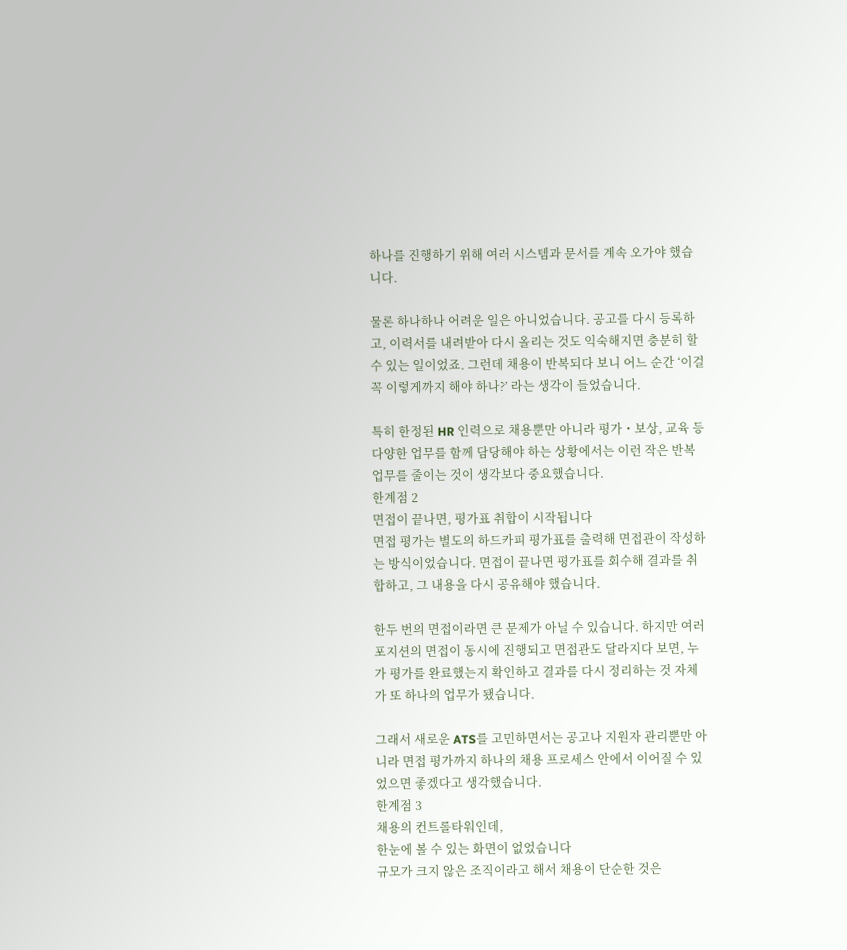하나를 진행하기 위해 여러 시스템과 문서를 계속 오가야 했습니다.

물론 하나하나 어려운 일은 아니었습니다. 공고를 다시 등록하고, 이력서를 내려받아 다시 올리는 것도 익숙해지면 충분히 할 수 있는 일이었죠. 그런데 채용이 반복되다 보니 어느 순간 ‘이걸 꼭 이렇게까지 해야 하나?’ 라는 생각이 들었습니다.

특히 한정된 HR 인력으로 채용뿐만 아니라 평가・보상, 교육 등 다양한 업무를 함께 담당해야 하는 상황에서는 이런 작은 반복 업무를 줄이는 것이 생각보다 중요했습니다.
한계점 2
면접이 끝나면, 평가표 취합이 시작됩니다
면접 평가는 별도의 하드카피 평가표를 출력해 면접관이 작성하는 방식이었습니다. 면접이 끝나면 평가표를 회수해 결과를 취합하고, 그 내용을 다시 공유해야 했습니다.

한두 번의 면접이라면 큰 문제가 아닐 수 있습니다. 하지만 여러 포지션의 면접이 동시에 진행되고 면접관도 달라지다 보면, 누가 평가를 완료했는지 확인하고 결과를 다시 정리하는 것 자체가 또 하나의 업무가 됐습니다.

그래서 새로운 ATS를 고민하면서는 공고나 지원자 관리뿐만 아니라 면접 평가까지 하나의 채용 프로세스 안에서 이어질 수 있었으면 좋겠다고 생각했습니다.
한계점 3
채용의 컨트롤타워인데,
한눈에 볼 수 있는 화면이 없었습니다
규모가 크지 않은 조직이라고 해서 채용이 단순한 것은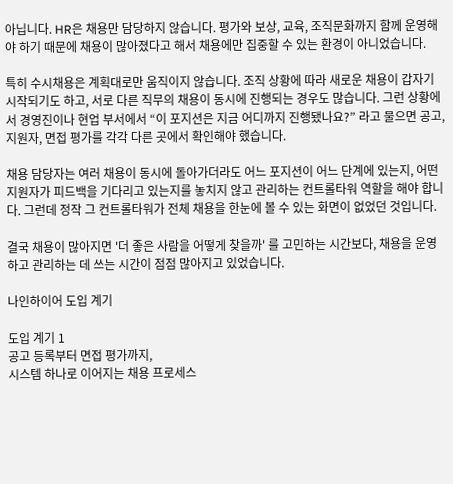아닙니다. HR은 채용만 담당하지 않습니다. 평가와 보상, 교육, 조직문화까지 함께 운영해야 하기 때문에 채용이 많아졌다고 해서 채용에만 집중할 수 있는 환경이 아니었습니다.

특히 수시채용은 계획대로만 움직이지 않습니다. 조직 상황에 따라 새로운 채용이 갑자기 시작되기도 하고, 서로 다른 직무의 채용이 동시에 진행되는 경우도 많습니다. 그런 상황에서 경영진이나 현업 부서에서 “이 포지션은 지금 어디까지 진행됐나요?” 라고 물으면 공고, 지원자, 면접 평가를 각각 다른 곳에서 확인해야 했습니다.

채용 담당자는 여러 채용이 동시에 돌아가더라도 어느 포지션이 어느 단계에 있는지, 어떤 지원자가 피드백을 기다리고 있는지를 놓치지 않고 관리하는 컨트롤타워 역할을 해야 합니다. 그런데 정작 그 컨트롤타워가 전체 채용을 한눈에 볼 수 있는 화면이 없었던 것입니다.

결국 채용이 많아지면 '더 좋은 사람을 어떻게 찾을까' 를 고민하는 시간보다, 채용을 운영하고 관리하는 데 쓰는 시간이 점점 많아지고 있었습니다.

나인하이어 도입 계기

도입 계기 1
공고 등록부터 면접 평가까지,
시스템 하나로 이어지는 채용 프로세스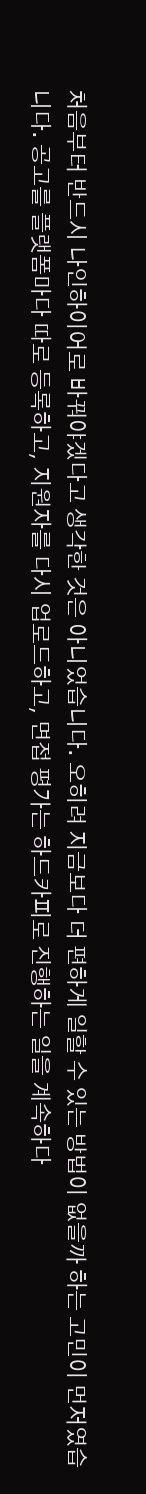처음부터 반드시 나인하이어로 바꿔야겠다고 생각한 것은 아니었습니다. 오히려 지금보다 더 편하게 일할 수 있는 방법이 없을까 하는 고민이 먼저였습니다. 공고를 플랫폼마다 따로 등록하고, 지원자를 다시 업로드하고, 면접 평가는 하드카피로 진행하는 일을 계속하다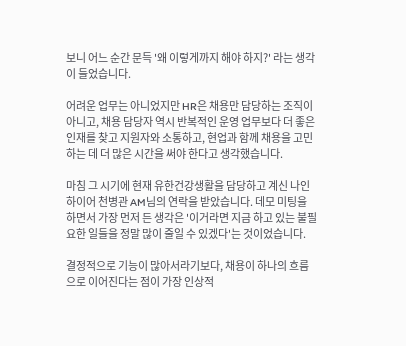보니 어느 순간 문득 '왜 이렇게까지 해야 하지?' 라는 생각이 들었습니다.

어려운 업무는 아니었지만 HR은 채용만 담당하는 조직이 아니고, 채용 담당자 역시 반복적인 운영 업무보다 더 좋은 인재를 찾고 지원자와 소통하고, 현업과 함께 채용을 고민하는 데 더 많은 시간을 써야 한다고 생각했습니다.

마침 그 시기에 현재 유한건강생활을 담당하고 계신 나인하이어 천병관 AM님의 연락을 받았습니다. 데모 미팅을 하면서 가장 먼저 든 생각은 '이거라면 지금 하고 있는 불필요한 일들을 정말 많이 줄일 수 있겠다'는 것이었습니다.

결정적으로 기능이 많아서라기보다, 채용이 하나의 흐름으로 이어진다는 점이 가장 인상적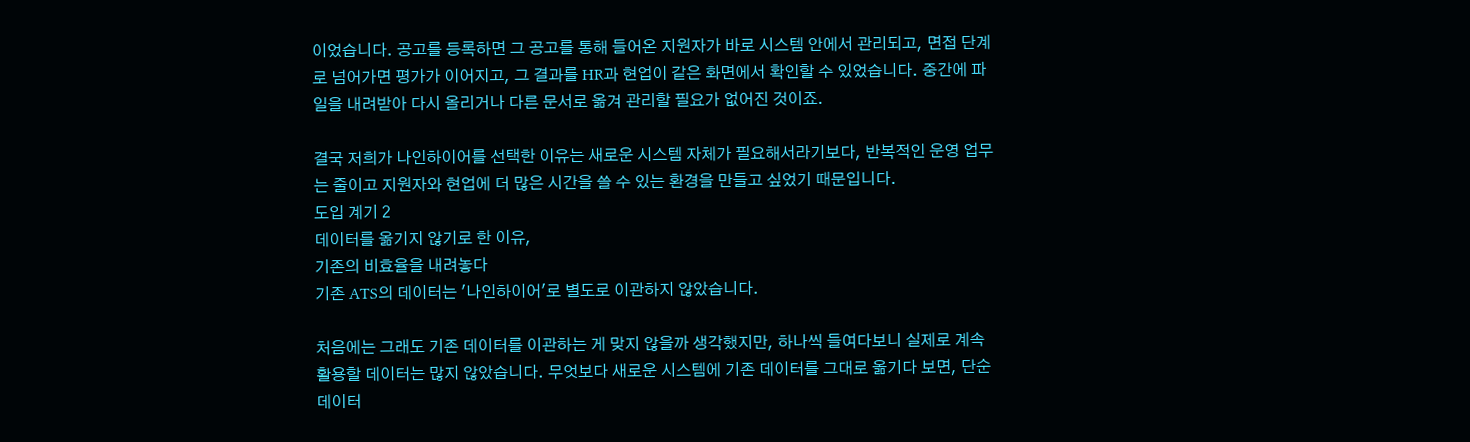이었습니다. 공고를 등록하면 그 공고를 통해 들어온 지원자가 바로 시스템 안에서 관리되고, 면접 단계로 넘어가면 평가가 이어지고, 그 결과를 HR과 현업이 같은 화면에서 확인할 수 있었습니다. 중간에 파일을 내려받아 다시 올리거나 다른 문서로 옮겨 관리할 필요가 없어진 것이죠.

결국 저희가 나인하이어를 선택한 이유는 새로운 시스템 자체가 필요해서라기보다, 반복적인 운영 업무는 줄이고 지원자와 현업에 더 많은 시간을 쓸 수 있는 환경을 만들고 싶었기 때문입니다.
도입 계기 2
데이터를 옮기지 않기로 한 이유,
기존의 비효율을 내려놓다
기존 ATS의 데이터는 '나인하이어'로 별도로 이관하지 않았습니다.

처음에는 그래도 기존 데이터를 이관하는 게 맞지 않을까 생각했지만, 하나씩 들여다보니 실제로 계속 활용할 데이터는 많지 않았습니다. 무엇보다 새로운 시스템에 기존 데이터를 그대로 옮기다 보면, 단순 데이터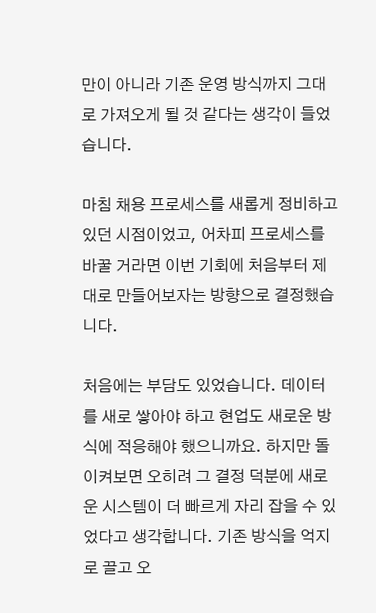만이 아니라 기존 운영 방식까지 그대로 가져오게 될 것 같다는 생각이 들었습니다.

마침 채용 프로세스를 새롭게 정비하고 있던 시점이었고, 어차피 프로세스를 바꿀 거라면 이번 기회에 처음부터 제대로 만들어보자는 방향으로 결정했습니다.

처음에는 부담도 있었습니다. 데이터를 새로 쌓아야 하고 현업도 새로운 방식에 적응해야 했으니까요. 하지만 돌이켜보면 오히려 그 결정 덕분에 새로운 시스템이 더 빠르게 자리 잡을 수 있었다고 생각합니다. 기존 방식을 억지로 끌고 오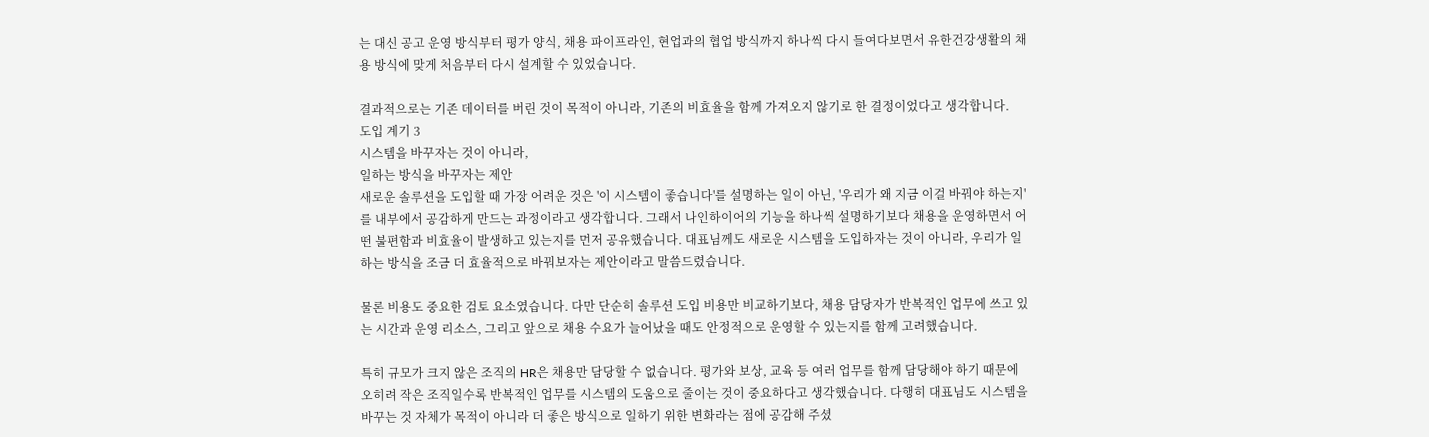는 대신 공고 운영 방식부터 평가 양식, 채용 파이프라인, 현업과의 협업 방식까지 하나씩 다시 들여다보면서 유한건강생활의 채용 방식에 맞게 처음부터 다시 설계할 수 있었습니다.

결과적으로는 기존 데이터를 버린 것이 목적이 아니라, 기존의 비효율을 함께 가져오지 않기로 한 결정이었다고 생각합니다.
도입 계기 3
시스템을 바꾸자는 것이 아니라,
일하는 방식을 바꾸자는 제안
새로운 솔루션을 도입할 때 가장 어려운 것은 '이 시스템이 좋습니다'를 설명하는 일이 아닌, '우리가 왜 지금 이걸 바꿔야 하는지'를 내부에서 공감하게 만드는 과정이라고 생각합니다. 그래서 나인하이어의 기능을 하나씩 설명하기보다 채용을 운영하면서 어떤 불편함과 비효율이 발생하고 있는지를 먼저 공유했습니다. 대표님께도 새로운 시스템을 도입하자는 것이 아니라, 우리가 일하는 방식을 조금 더 효율적으로 바꿔보자는 제안이라고 말씀드렸습니다.

물론 비용도 중요한 검토 요소였습니다. 다만 단순히 솔루션 도입 비용만 비교하기보다, 채용 담당자가 반복적인 업무에 쓰고 있는 시간과 운영 리소스, 그리고 앞으로 채용 수요가 늘어났을 때도 안정적으로 운영할 수 있는지를 함께 고려했습니다.

특히 규모가 크지 않은 조직의 HR은 채용만 담당할 수 없습니다. 평가와 보상, 교육 등 여러 업무를 함께 담당해야 하기 때문에 오히려 작은 조직일수록 반복적인 업무를 시스템의 도움으로 줄이는 것이 중요하다고 생각했습니다. 다행히 대표님도 시스템을 바꾸는 것 자체가 목적이 아니라 더 좋은 방식으로 일하기 위한 변화라는 점에 공감해 주셨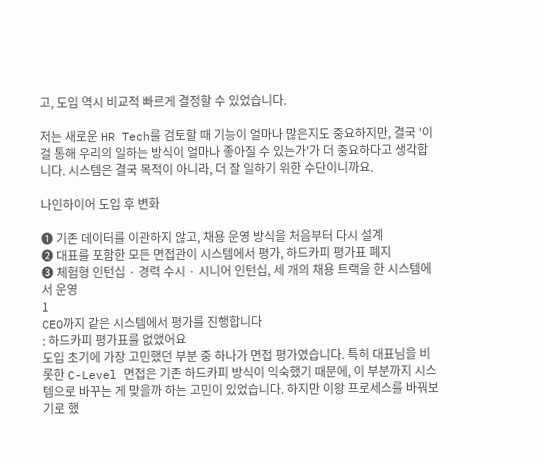고, 도입 역시 비교적 빠르게 결정할 수 있었습니다.

저는 새로운 HR Tech를 검토할 때 기능이 얼마나 많은지도 중요하지만, 결국 '이걸 통해 우리의 일하는 방식이 얼마나 좋아질 수 있는가'가 더 중요하다고 생각합니다. 시스템은 결국 목적이 아니라, 더 잘 일하기 위한 수단이니까요.

나인하이어 도입 후 변화

➊ 기존 데이터를 이관하지 않고, 채용 운영 방식을 처음부터 다시 설계
➋ 대표를 포함한 모든 면접관이 시스템에서 평가, 하드카피 평가표 폐지
➌ 체험형 인턴십 · 경력 수시 · 시니어 인턴십, 세 개의 채용 트랙을 한 시스템에서 운영
1
CEO까지 같은 시스템에서 평가를 진행합니다
: 하드카피 평가표를 없앴어요
도입 초기에 가장 고민했던 부분 중 하나가 면접 평가였습니다. 특히 대표님을 비롯한 C-Level 면접은 기존 하드카피 방식이 익숙했기 때문에, 이 부분까지 시스템으로 바꾸는 게 맞을까 하는 고민이 있었습니다. 하지만 이왕 프로세스를 바꿔보기로 했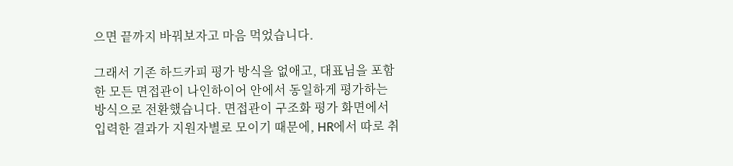으면 끝까지 바꿔보자고 마음 먹었습니다.

그래서 기존 하드카피 평가 방식을 없애고, 대표님을 포함한 모든 면접관이 나인하이어 안에서 동일하게 평가하는 방식으로 전환했습니다. 면접관이 구조화 평가 화면에서 입력한 결과가 지원자별로 모이기 때문에, HR에서 따로 취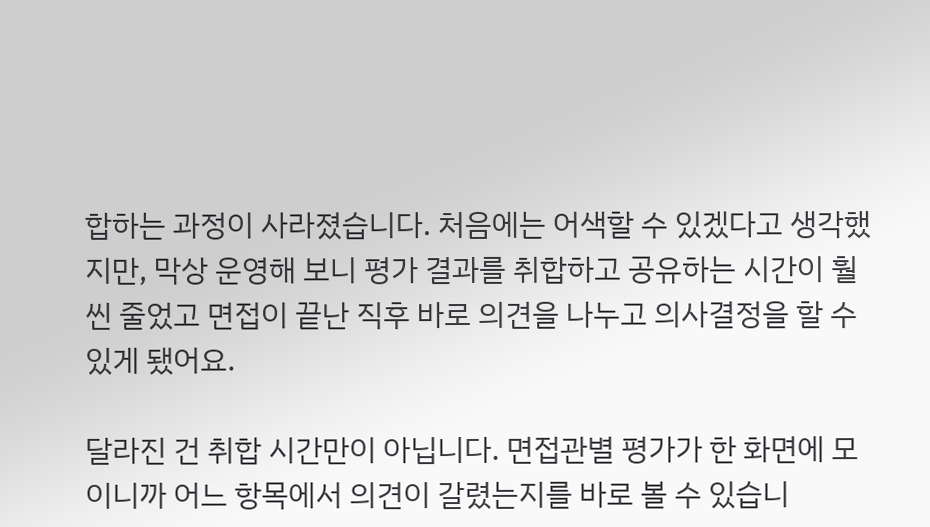합하는 과정이 사라졌습니다. 처음에는 어색할 수 있겠다고 생각했지만, 막상 운영해 보니 평가 결과를 취합하고 공유하는 시간이 훨씬 줄었고 면접이 끝난 직후 바로 의견을 나누고 의사결정을 할 수 있게 됐어요.

달라진 건 취합 시간만이 아닙니다. 면접관별 평가가 한 화면에 모이니까 어느 항목에서 의견이 갈렸는지를 바로 볼 수 있습니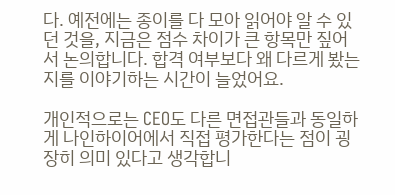다. 예전에는 종이를 다 모아 읽어야 알 수 있던 것을, 지금은 점수 차이가 큰 항목만 짚어서 논의합니다. 합격 여부보다 왜 다르게 봤는지를 이야기하는 시간이 늘었어요.

개인적으로는 CEO도 다른 면접관들과 동일하게 나인하이어에서 직접 평가한다는 점이 굉장히 의미 있다고 생각합니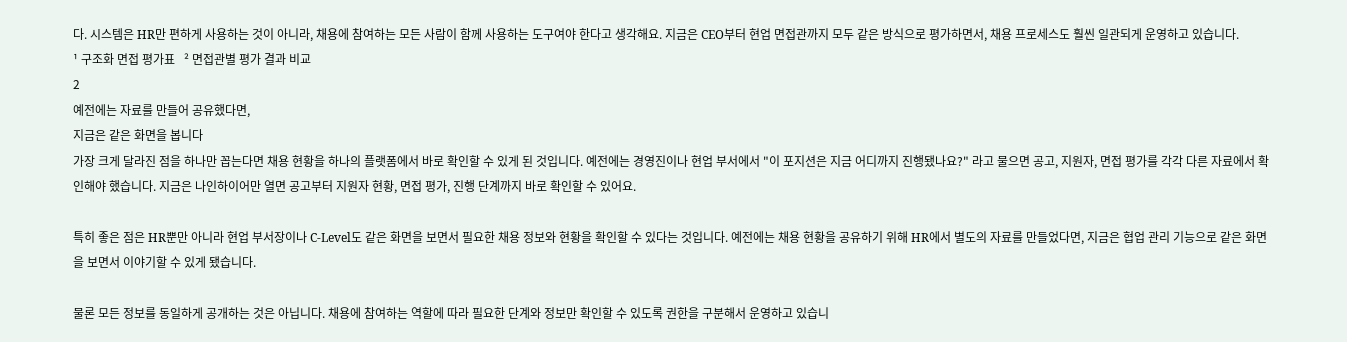다. 시스템은 HR만 편하게 사용하는 것이 아니라, 채용에 참여하는 모든 사람이 함께 사용하는 도구여야 한다고 생각해요. 지금은 CEO부터 현업 면접관까지 모두 같은 방식으로 평가하면서, 채용 프로세스도 훨씬 일관되게 운영하고 있습니다.
¹ 구조화 면접 평가표   ² 면접관별 평가 결과 비교
2
예전에는 자료를 만들어 공유했다면,
지금은 같은 화면을 봅니다
가장 크게 달라진 점을 하나만 꼽는다면 채용 현황을 하나의 플랫폼에서 바로 확인할 수 있게 된 것입니다. 예전에는 경영진이나 현업 부서에서 "이 포지션은 지금 어디까지 진행됐나요?" 라고 물으면 공고, 지원자, 면접 평가를 각각 다른 자료에서 확인해야 했습니다. 지금은 나인하이어만 열면 공고부터 지원자 현황, 면접 평가, 진행 단계까지 바로 확인할 수 있어요.

특히 좋은 점은 HR뿐만 아니라 현업 부서장이나 C-Level도 같은 화면을 보면서 필요한 채용 정보와 현황을 확인할 수 있다는 것입니다. 예전에는 채용 현황을 공유하기 위해 HR에서 별도의 자료를 만들었다면, 지금은 협업 관리 기능으로 같은 화면을 보면서 이야기할 수 있게 됐습니다.

물론 모든 정보를 동일하게 공개하는 것은 아닙니다. 채용에 참여하는 역할에 따라 필요한 단계와 정보만 확인할 수 있도록 권한을 구분해서 운영하고 있습니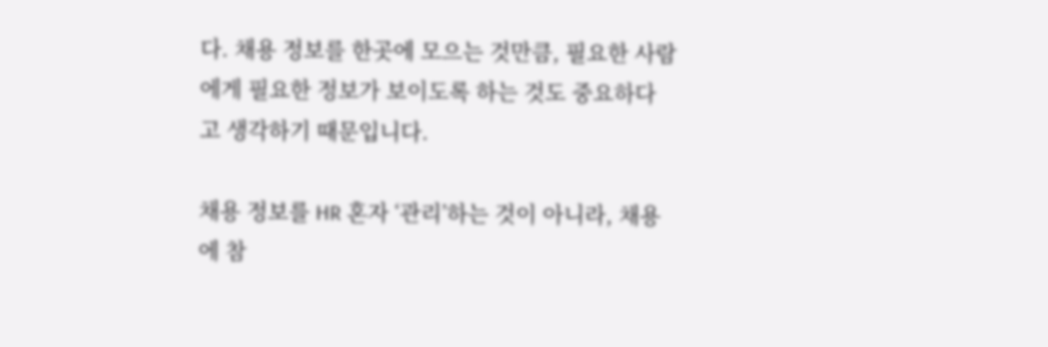다. 채용 정보를 한곳에 모으는 것만큼, 필요한 사람에게 필요한 정보가 보이도록 하는 것도 중요하다고 생각하기 때문입니다.

채용 정보를 HR 혼자 ‘관리’하는 것이 아니라, 채용에 참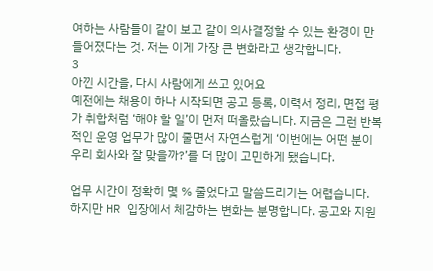여하는 사람들이 같이 보고 같이 의사결정할 수 있는 환경이 만들어졌다는 것. 저는 이게 가장 큰 변화라고 생각합니다.
3
아낀 시간을, 다시 사람에게 쓰고 있어요
예전에는 채용이 하나 시작되면 공고 등록, 이력서 정리, 면접 평가 취합처럼 ‘해야 할 일’이 먼저 떠올랐습니다. 지금은 그런 반복적인 운영 업무가 많이 줄면서 자연스럽게 ‘이번에는 어떤 분이 우리 회사와 잘 맞을까?’를 더 많이 고민하게 됐습니다.

업무 시간이 정확히 몇 % 줄었다고 말씀드리기는 어렵습니다. 하지만 HR 입장에서 체감하는 변화는 분명합니다. 공고와 지원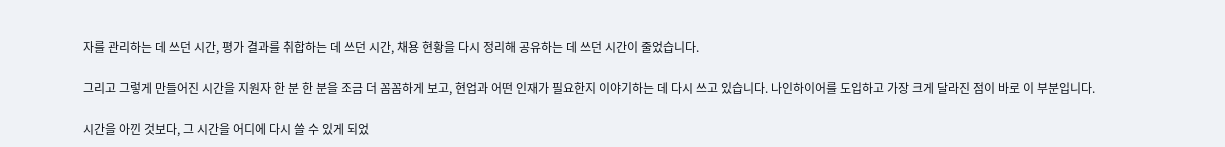자를 관리하는 데 쓰던 시간, 평가 결과를 취합하는 데 쓰던 시간, 채용 현황을 다시 정리해 공유하는 데 쓰던 시간이 줄었습니다.

그리고 그렇게 만들어진 시간을 지원자 한 분 한 분을 조금 더 꼼꼼하게 보고, 현업과 어떤 인재가 필요한지 이야기하는 데 다시 쓰고 있습니다. 나인하이어를 도입하고 가장 크게 달라진 점이 바로 이 부분입니다.

시간을 아낀 것보다, 그 시간을 어디에 다시 쓸 수 있게 되었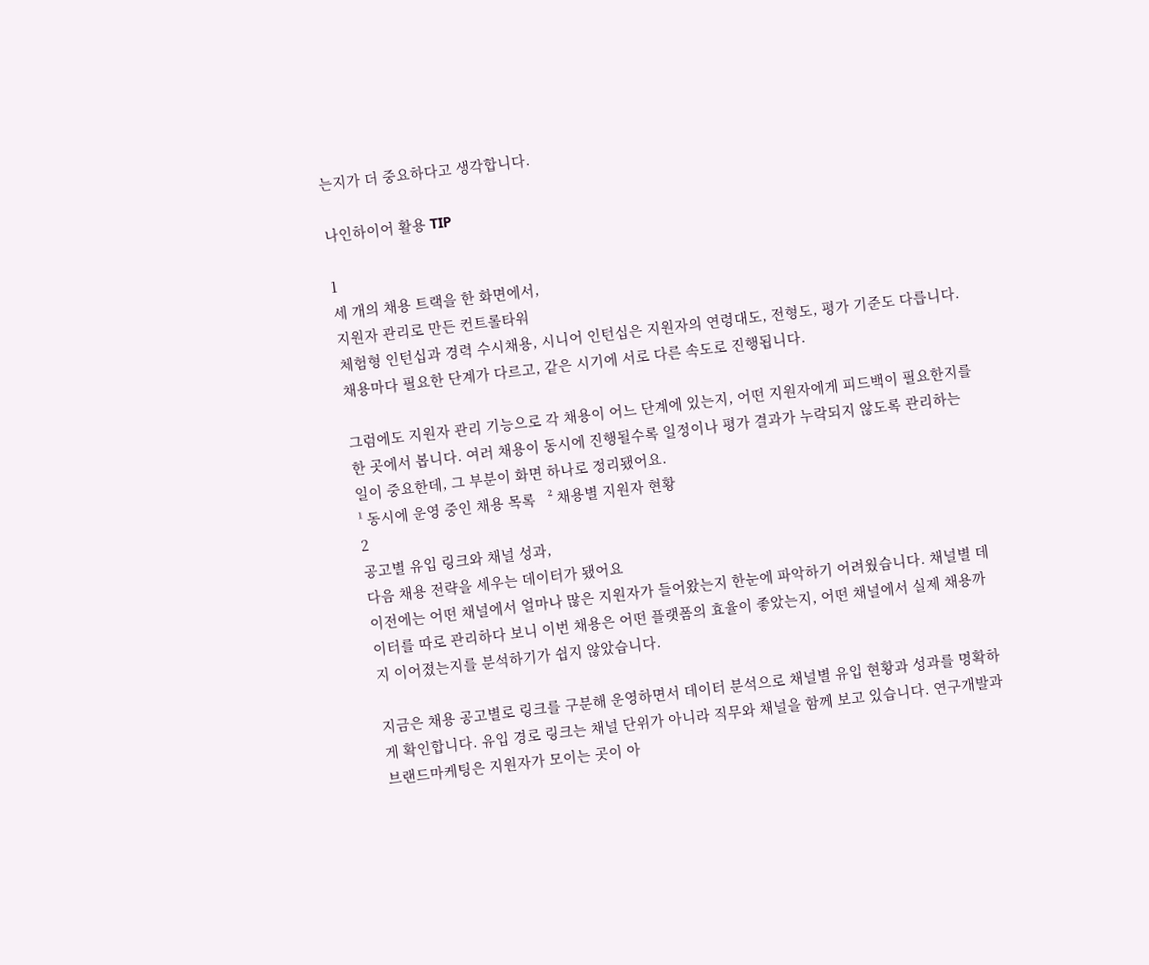는지가 더 중요하다고 생각합니다.

나인하이어 활용 TIP

1
세 개의 채용 트랙을 한 화면에서,
지원자 관리로 만든 컨트롤타워
체험형 인턴십과 경력 수시채용, 시니어 인턴십은 지원자의 연령대도, 전형도, 평가 기준도 다릅니다. 채용마다 필요한 단계가 다르고, 같은 시기에 서로 다른 속도로 진행됩니다.

그럼에도 지원자 관리 기능으로 각 채용이 어느 단계에 있는지, 어떤 지원자에게 피드백이 필요한지를 한 곳에서 봅니다. 여러 채용이 동시에 진행될수록 일정이나 평가 결과가 누락되지 않도록 관리하는 일이 중요한데, 그 부분이 화면 하나로 정리됐어요.
¹ 동시에 운영 중인 채용 목록   ² 채용별 지원자 현황
2
공고별 유입 링크와 채널 성과,
다음 채용 전략을 세우는 데이터가 됐어요
이전에는 어떤 채널에서 얼마나 많은 지원자가 들어왔는지 한눈에 파악하기 어려웠습니다. 채널별 데이터를 따로 관리하다 보니 이번 채용은 어떤 플랫폼의 효율이 좋았는지, 어떤 채널에서 실제 채용까지 이어졌는지를 분석하기가 쉽지 않았습니다.

지금은 채용 공고별로 링크를 구분해 운영하면서 데이터 분석으로 채널별 유입 현황과 성과를 명확하게 확인합니다. 유입 경로 링크는 채널 단위가 아니라 직무와 채널을 함께 보고 있습니다. 연구개발과 브랜드마케팅은 지원자가 모이는 곳이 아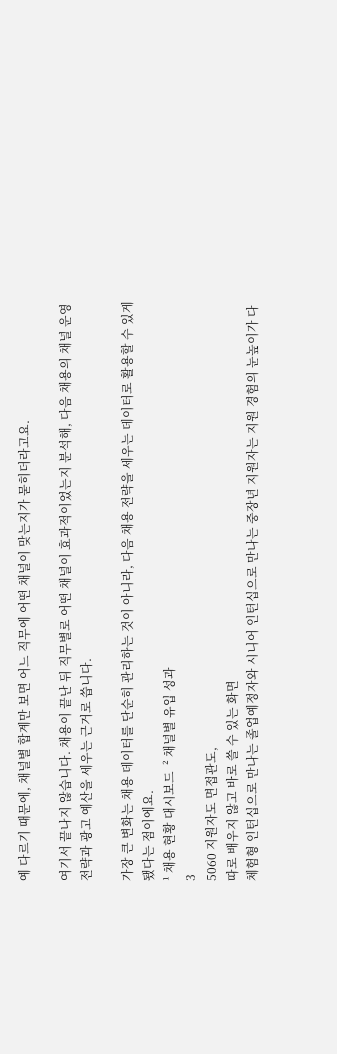예 다르기 때문에, 채널별 합계만 보면 어느 직무에 어떤 채널이 맞는지가 묻히더라고요.

여기서 끝나지 않습니다. 채용이 끝난 뒤 직무별로 어떤 채널이 효과적이었는지 분석해, 다음 채용의 채널 운영 전략과 광고 예산을 세우는 근거로 씁니다.

가장 큰 변화는 채용 데이터를 단순히 관리하는 것이 아니라, 다음 채용 전략을 세우는 데이터로 활용할 수 있게 됐다는 점이에요.
¹ 채용 현황 대시보드  ² 채널별 유입 성과
3
5060 지원자도 면접관도,
따로 배우지 않고 바로 쓸 수 있는 화면
체험형 인턴십으로 만나는 졸업예정자와 시니어 인턴십으로 만나는 중장년 지원자는 지원 경험의 눈높이가 다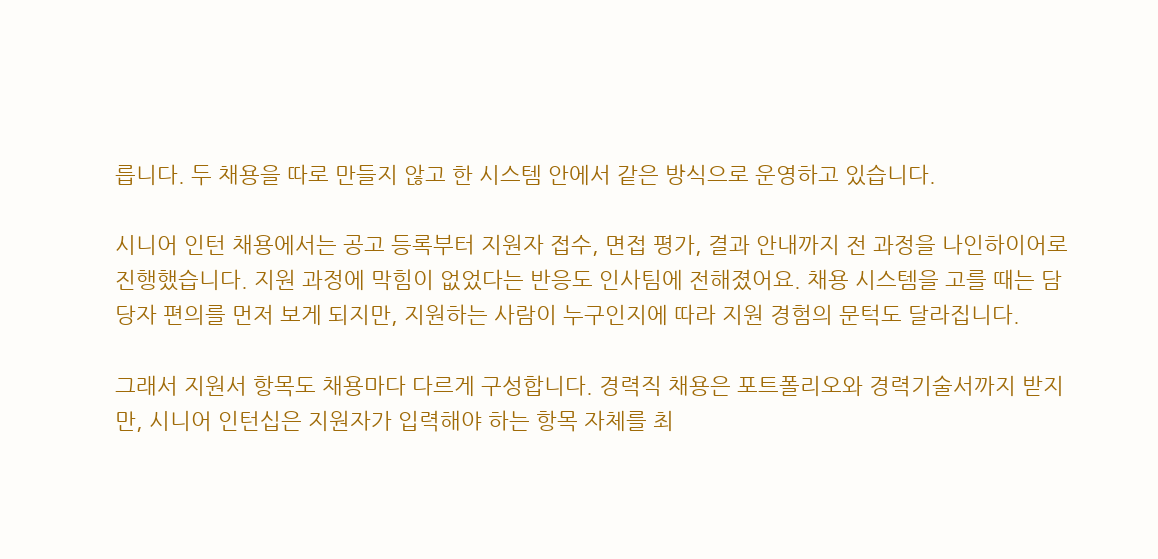릅니다. 두 채용을 따로 만들지 않고 한 시스템 안에서 같은 방식으로 운영하고 있습니다.

시니어 인턴 채용에서는 공고 등록부터 지원자 접수, 면접 평가, 결과 안내까지 전 과정을 나인하이어로 진행했습니다. 지원 과정에 막힘이 없었다는 반응도 인사팀에 전해졌어요. 채용 시스템을 고를 때는 담당자 편의를 먼저 보게 되지만, 지원하는 사람이 누구인지에 따라 지원 경험의 문턱도 달라집니다.

그래서 지원서 항목도 채용마다 다르게 구성합니다. 경력직 채용은 포트폴리오와 경력기술서까지 받지만, 시니어 인턴십은 지원자가 입력해야 하는 항목 자체를 최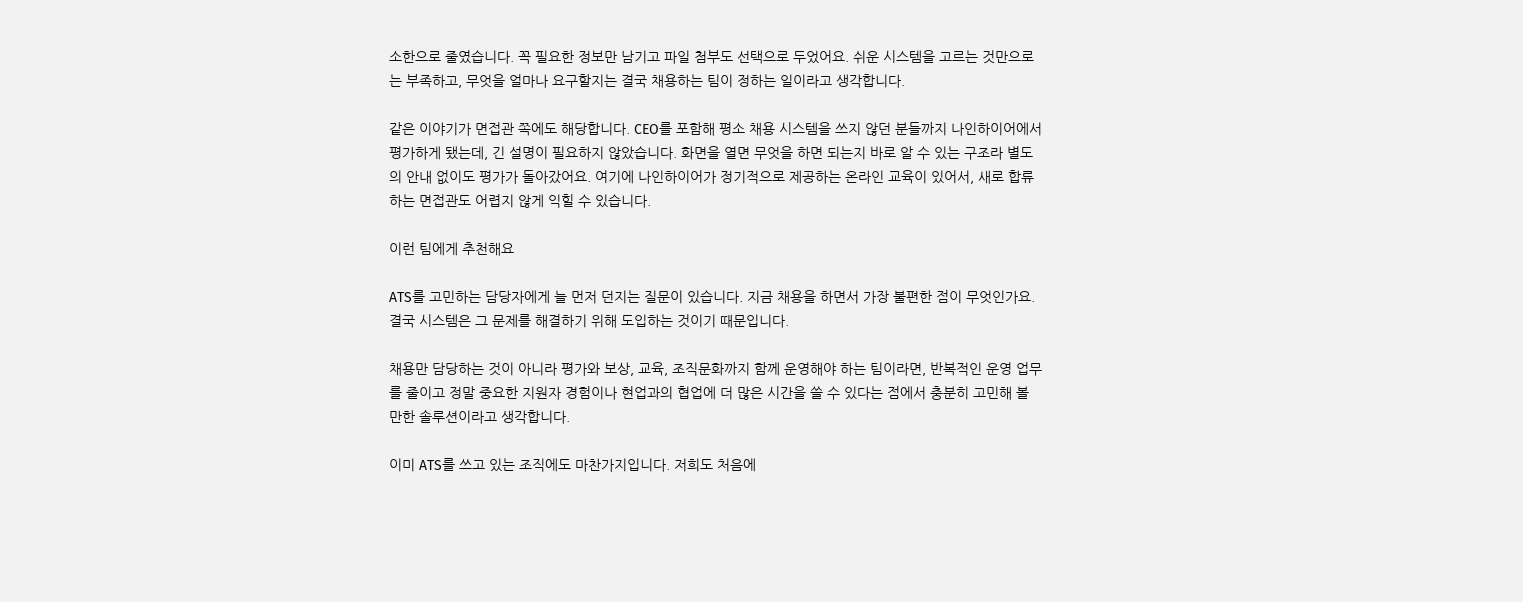소한으로 줄였습니다. 꼭 필요한 정보만 남기고 파일 첨부도 선택으로 두었어요. 쉬운 시스템을 고르는 것만으로는 부족하고, 무엇을 얼마나 요구할지는 결국 채용하는 팀이 정하는 일이라고 생각합니다.

같은 이야기가 면접관 쪽에도 해당합니다. CEO를 포함해 평소 채용 시스템을 쓰지 않던 분들까지 나인하이어에서 평가하게 됐는데, 긴 설명이 필요하지 않았습니다. 화면을 열면 무엇을 하면 되는지 바로 알 수 있는 구조라 별도의 안내 없이도 평가가 돌아갔어요. 여기에 나인하이어가 정기적으로 제공하는 온라인 교육이 있어서, 새로 합류하는 면접관도 어렵지 않게 익힐 수 있습니다.

이런 팀에게 추천해요

ATS를 고민하는 담당자에게 늘 먼저 던지는 질문이 있습니다. 지금 채용을 하면서 가장 불편한 점이 무엇인가요. 결국 시스템은 그 문제를 해결하기 위해 도입하는 것이기 때문입니다.

채용만 담당하는 것이 아니라 평가와 보상, 교육, 조직문화까지 함께 운영해야 하는 팀이라면, 반복적인 운영 업무를 줄이고 정말 중요한 지원자 경험이나 현업과의 협업에 더 많은 시간을 쓸 수 있다는 점에서 충분히 고민해 볼 만한 솔루션이라고 생각합니다.

이미 ATS를 쓰고 있는 조직에도 마찬가지입니다. 저희도 처음에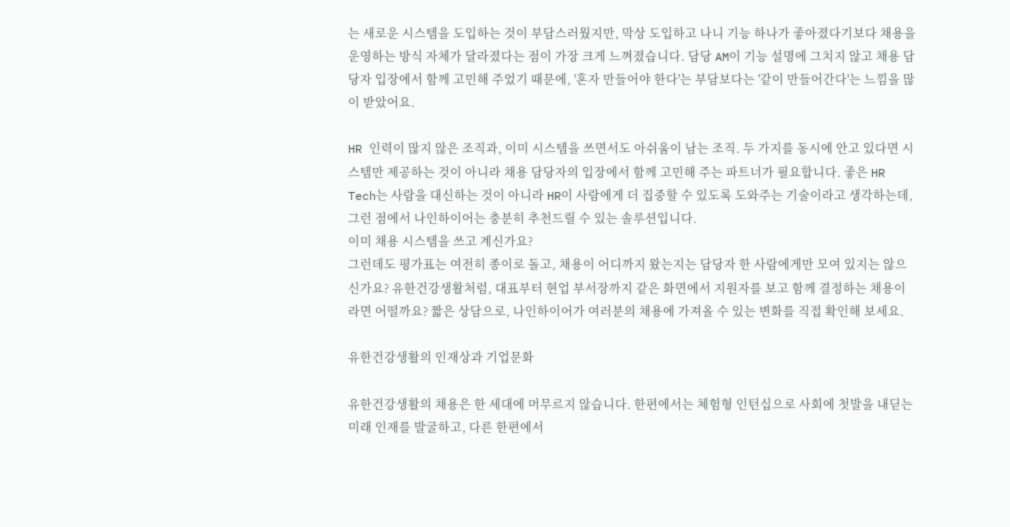는 새로운 시스템을 도입하는 것이 부담스러웠지만, 막상 도입하고 나니 기능 하나가 좋아졌다기보다 채용을 운영하는 방식 자체가 달라졌다는 점이 가장 크게 느껴졌습니다. 담당 AM이 기능 설명에 그치지 않고 채용 담당자 입장에서 함께 고민해 주었기 때문에, '혼자 만들어야 한다'는 부담보다는 '같이 만들어간다'는 느낌을 많이 받았어요.

HR 인력이 많지 않은 조직과, 이미 시스템을 쓰면서도 아쉬움이 남는 조직. 두 가지를 동시에 안고 있다면 시스템만 제공하는 것이 아니라 채용 담당자의 입장에서 함께 고민해 주는 파트너가 필요합니다. 좋은 HR Tech는 사람을 대신하는 것이 아니라 HR이 사람에게 더 집중할 수 있도록 도와주는 기술이라고 생각하는데, 그런 점에서 나인하이어는 충분히 추천드릴 수 있는 솔루션입니다.
이미 채용 시스템을 쓰고 계신가요?
그런데도 평가표는 여전히 종이로 돌고, 채용이 어디까지 왔는지는 담당자 한 사람에게만 모여 있지는 않으신가요? 유한건강생활처럼, 대표부터 현업 부서장까지 같은 화면에서 지원자를 보고 함께 결정하는 채용이라면 어떨까요? 짧은 상담으로, 나인하이어가 여러분의 채용에 가져올 수 있는 변화를 직접 확인해 보세요.

유한건강생활의 인재상과 기업문화

유한건강생활의 채용은 한 세대에 머무르지 않습니다. 한편에서는 체험형 인턴십으로 사회에 첫발을 내딛는 미래 인재를 발굴하고, 다른 한편에서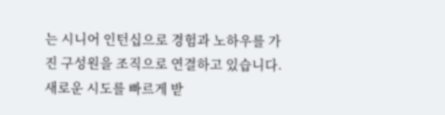는 시니어 인턴십으로 경험과 노하우를 가진 구성원을 조직으로 연결하고 있습니다. 새로운 시도를 빠르게 받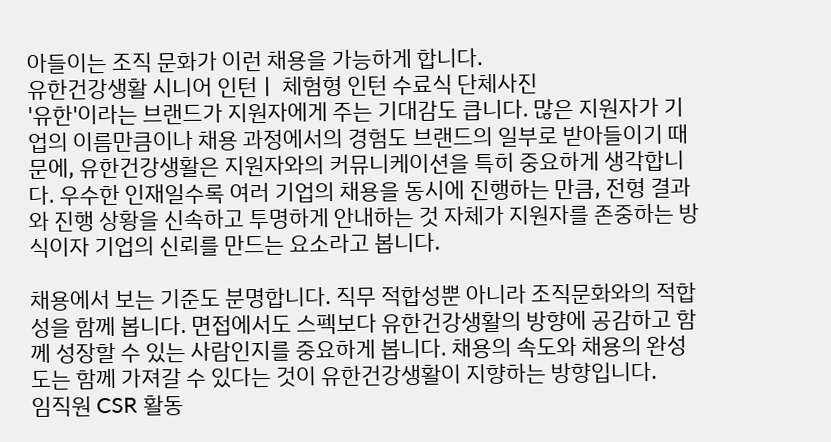아들이는 조직 문화가 이런 채용을 가능하게 합니다.
유한건강생활 시니어 인턴ㅣ 체험형 인턴 수료식 단체사진
'유한'이라는 브랜드가 지원자에게 주는 기대감도 큽니다. 많은 지원자가 기업의 이름만큼이나 채용 과정에서의 경험도 브랜드의 일부로 받아들이기 때문에, 유한건강생활은 지원자와의 커뮤니케이션을 특히 중요하게 생각합니다. 우수한 인재일수록 여러 기업의 채용을 동시에 진행하는 만큼, 전형 결과와 진행 상황을 신속하고 투명하게 안내하는 것 자체가 지원자를 존중하는 방식이자 기업의 신뢰를 만드는 요소라고 봅니다.

채용에서 보는 기준도 분명합니다. 직무 적합성뿐 아니라 조직문화와의 적합성을 함께 봅니다. 면접에서도 스펙보다 유한건강생활의 방향에 공감하고 함께 성장할 수 있는 사람인지를 중요하게 봅니다. 채용의 속도와 채용의 완성도는 함께 가져갈 수 있다는 것이 유한건강생활이 지향하는 방향입니다.
임직원 CSR 활동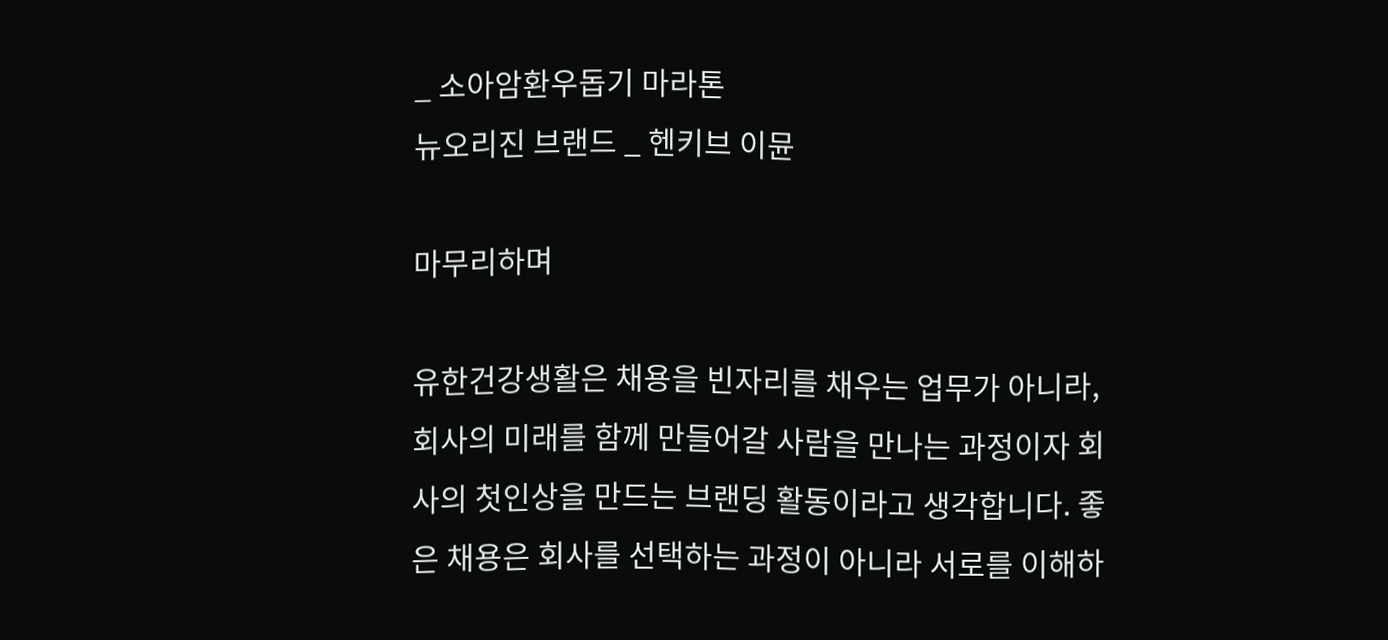_ 소아암환우돕기 마라톤
뉴오리진 브랜드 _ 헨키브 이뮨

마무리하며

유한건강생활은 채용을 빈자리를 채우는 업무가 아니라, 회사의 미래를 함께 만들어갈 사람을 만나는 과정이자 회사의 첫인상을 만드는 브랜딩 활동이라고 생각합니다. 좋은 채용은 회사를 선택하는 과정이 아니라 서로를 이해하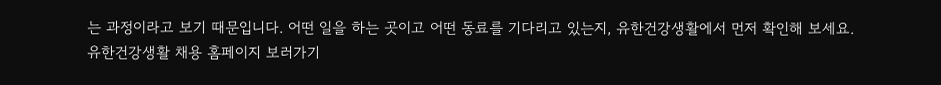는 과정이라고 보기 때문입니다. 어떤 일을 하는 곳이고 어떤 동료를 기다리고 있는지, 유한건강생활에서 먼저 확인해 보세요.
유한건강생활 채용 홈페이지 보러가기